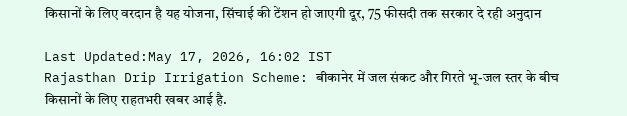किसानों के लिए वरदान है यह योजना, सिंचाई की टेंशन हो जाएगी दूर, 75 फीसदी तक सरकार दे रही अनुदान

Last Updated:May 17, 2026, 16:02 IST
Rajasthan Drip Irrigation Scheme: बीकानेर में जल संकट और गिरते भू-जल स्तर के बीच किसानों के लिए राहतभरी खबर आई है.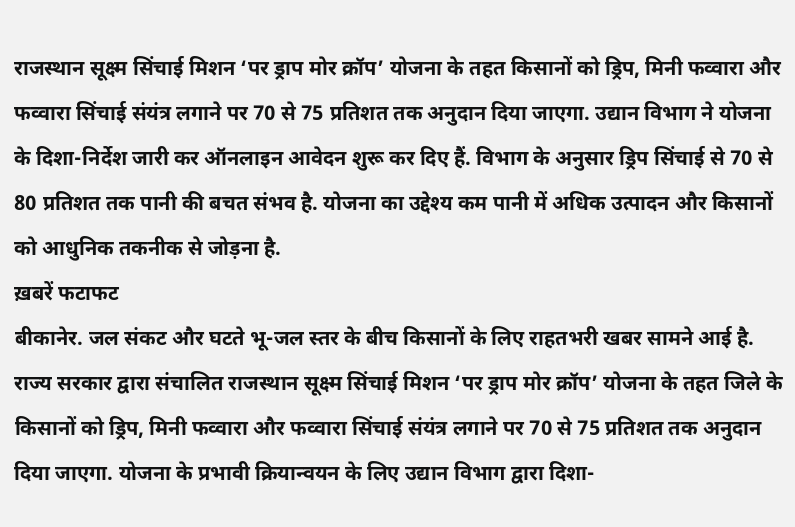राजस्थान सूक्ष्म सिंचाई मिशन ‘पर ड्राप मोर क्रॉप’ योजना के तहत किसानों को ड्रिप, मिनी फव्वारा और फव्वारा सिंचाई संयंत्र लगाने पर 70 से 75 प्रतिशत तक अनुदान दिया जाएगा. उद्यान विभाग ने योजना के दिशा-निर्देश जारी कर ऑनलाइन आवेदन शुरू कर दिए हैं. विभाग के अनुसार ड्रिप सिंचाई से 70 से 80 प्रतिशत तक पानी की बचत संभव है. योजना का उद्देश्य कम पानी में अधिक उत्पादन और किसानों को आधुनिक तकनीक से जोड़ना है.
ख़बरें फटाफट
बीकानेर. जल संकट और घटते भू-जल स्तर के बीच किसानों के लिए राहतभरी खबर सामने आई है. राज्य सरकार द्वारा संचालित राजस्थान सूक्ष्म सिंचाई मिशन ‘पर ड्राप मोर क्रॉप’ योजना के तहत जिले के किसानों को ड्रिप, मिनी फव्वारा और फव्वारा सिंचाई संयंत्र लगाने पर 70 से 75 प्रतिशत तक अनुदान दिया जाएगा. योजना के प्रभावी क्रियान्वयन के लिए उद्यान विभाग द्वारा दिशा-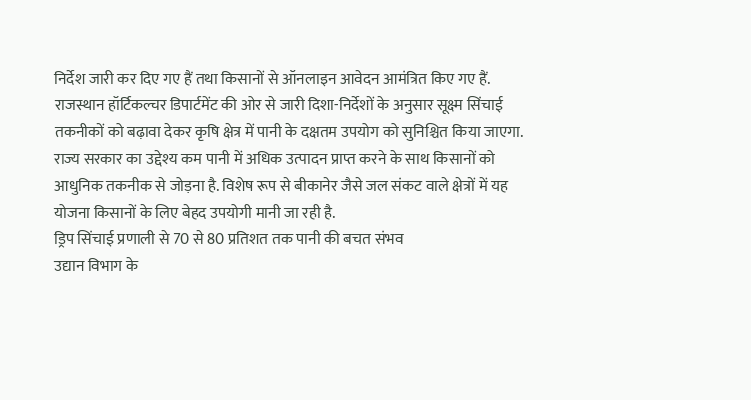निर्देश जारी कर दिए गए हैं तथा किसानों से ऑनलाइन आवेदन आमंत्रित किए गए हैं.
राजस्थान हॉर्टिकल्चर डिपार्टमेंट की ओर से जारी दिशा-निर्देशों के अनुसार सूक्ष्म सिंचाई तकनीकों को बढ़ावा देकर कृषि क्षेत्र में पानी के दक्षतम उपयोग को सुनिश्चित किया जाएगा. राज्य सरकार का उद्देश्य कम पानी में अधिक उत्पादन प्राप्त करने के साथ किसानों को आधुनिक तकनीक से जोड़ना है. विशेष रूप से बीकानेर जैसे जल संकट वाले क्षेत्रों में यह योजना किसानों के लिए बेहद उपयोगी मानी जा रही है.
ड्रिप सिंचाई प्रणाली से 70 से 80 प्रतिशत तक पानी की बचत संभव
उद्यान विभाग के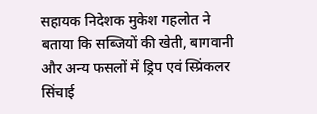सहायक निदेशक मुकेश गहलोत ने बताया कि सब्जियों की खेती, बागवानी और अन्य फसलों में ड्रिप एवं स्प्रिंकलर सिंचाई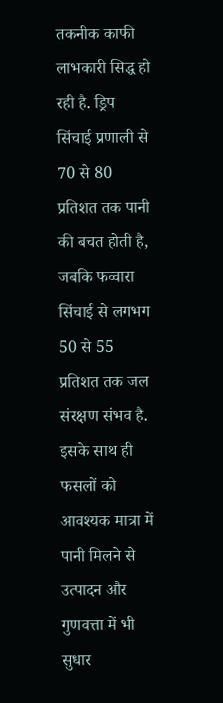तकनीक काफी लाभकारी सिद्ध हो रही है. ड्रिप सिंचाई प्रणाली से 70 से 80 प्रतिशत तक पानी की बचत होती है, जबकि फव्वारा सिंचाई से लगभग 50 से 55 प्रतिशत तक जल संरक्षण संभव है. इसके साथ ही फसलों को आवश्यक मात्रा में पानी मिलने से उत्पादन और गुणवत्ता में भी सुधार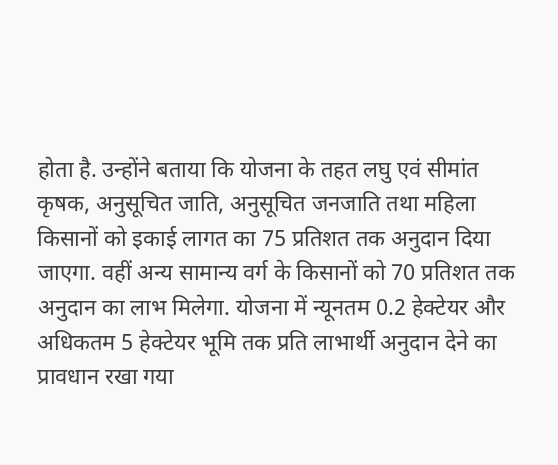होता है. उन्होंने बताया कि योजना के तहत लघु एवं सीमांत कृषक, अनुसूचित जाति, अनुसूचित जनजाति तथा महिला किसानों को इकाई लागत का 75 प्रतिशत तक अनुदान दिया जाएगा. वहीं अन्य सामान्य वर्ग के किसानों को 70 प्रतिशत तक अनुदान का लाभ मिलेगा. योजना में न्यूनतम 0.2 हेक्टेयर और अधिकतम 5 हेक्टेयर भूमि तक प्रति लाभार्थी अनुदान देने का प्रावधान रखा गया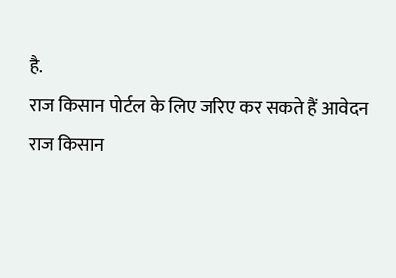है.
राज किसान पोर्टल के लिए जरिए कर सकते हैं आवेदन
राज किसान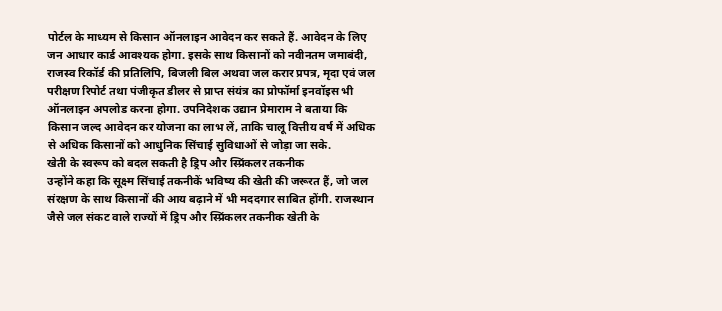पोर्टल के माध्यम से किसान ऑनलाइन आवेदन कर सकते हैं. आवेदन के लिए जन आधार कार्ड आवश्यक होगा. इसके साथ किसानों को नवीनतम जमाबंदी, राजस्व रिकॉर्ड की प्रतिलिपि, बिजली बिल अथवा जल करार प्रपत्र, मृदा एवं जल परीक्षण रिपोर्ट तथा पंजीकृत डीलर से प्राप्त संयंत्र का प्रोफॉर्मा इनवॉइस भी ऑनलाइन अपलोड करना होगा. उपनिदेशक उद्यान प्रेमाराम ने बताया कि किसान जल्द आवेदन कर योजना का लाभ लें, ताकि चालू वित्तीय वर्ष में अधिक से अधिक किसानों को आधुनिक सिंचाई सुविधाओं से जोड़ा जा सके.
खेती के स्वरूप को बदल सकती है ड्रिप और स्प्रिंकलर तकनीक
उन्होंने कहा कि सूक्ष्म सिंचाई तकनीकें भविष्य की खेती की जरूरत हैं, जो जल संरक्षण के साथ किसानों की आय बढ़ाने में भी मददगार साबित होंगी. राजस्थान जैसे जल संकट वाले राज्यों में ड्रिप और स्प्रिंकलर तकनीक खेती के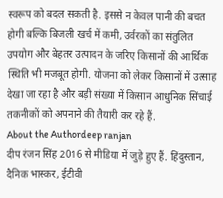स्वरूप को बदल सकती है. इससे न केवल पानी की बचत होगी बल्कि बिजली खर्च में कमी, उर्वरकों का संतुलित उपयोग और बेहतर उत्पादन के जरिए किसानों की आर्थिक स्थिति भी मजबूत होगी. योजना को लेकर किसानों में उत्साह देखा जा रहा है और बड़ी संख्या में किसान आधुनिक सिंचाई तकनीकों को अपनाने की तैयारी कर रहे हैं.
About the Authordeep ranjan
दीप रंजन सिंह 2016 से मीडिया में जुड़े हुए हैं. हिंदुस्तान, दैनिक भास्कर, ईटीवी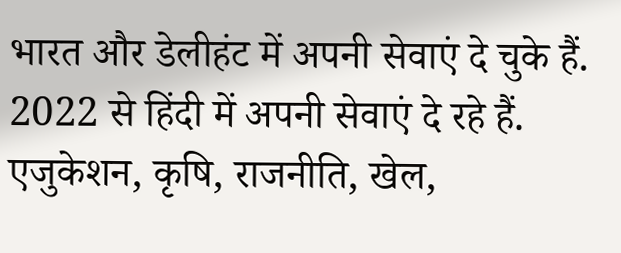भारत और डेलीहंट में अपनी सेवाएं दे चुके हैं. 2022 से हिंदी में अपनी सेवाएं दे रहे हैं. एजुकेशन, कृषि, राजनीति, खेल,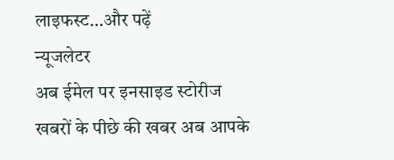लाइफस्ट…और पढ़ें
न्यूजलेटर
अब ईमेल पर इनसाइड स्टोरीज
खबरों के पीछे की खबर अब आपके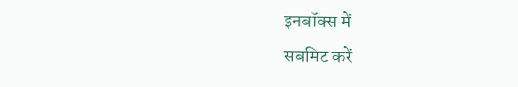इनबॉक्स में
सबमिट करें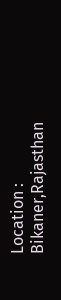Location :
Bikaner,Rajasthan